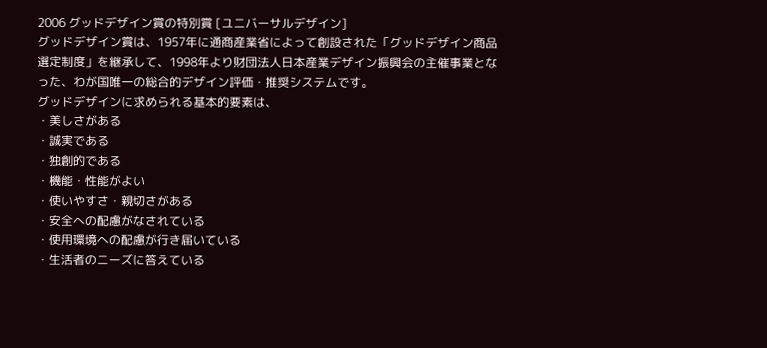2006 グッドデザイン賞の特別賞 [ユニバーサルデザイン]
グッドデザイン賞は、1957年に通商産業省によって創設された「グッドデザイン商品選定制度」を継承して、1998年より財団法人日本産業デザイン振興会の主催事業となった、わが国唯一の総合的デザイン評価・推奨システムです。
グッドデザインに求められる基本的要素は、
・美しさがある
・誠実である
・独創的である
・機能・性能がよい
・使いやすさ・親切さがある
・安全への配慮がなされている
・使用環境への配慮が行き届いている
・生活者のニーズに答えている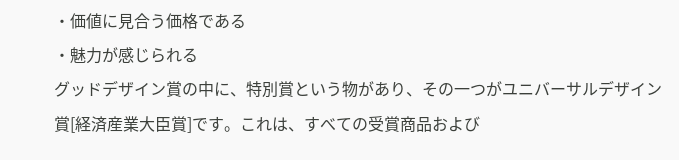・価値に見合う価格である
・魅力が感じられる
グッドデザイン賞の中に、特別賞という物があり、その一つがユニバーサルデザイン賞[経済産業大臣賞]です。これは、すべての受賞商品および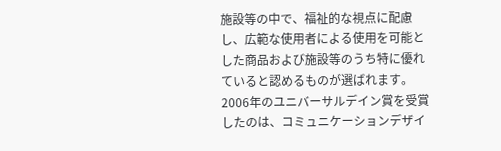施設等の中で、福祉的な視点に配慮し、広範な使用者による使用を可能とした商品および施設等のうち特に優れていると認めるものが選ばれます。
2006年のユニバーサルデイン賞を受賞したのは、コミュニケーションデザイ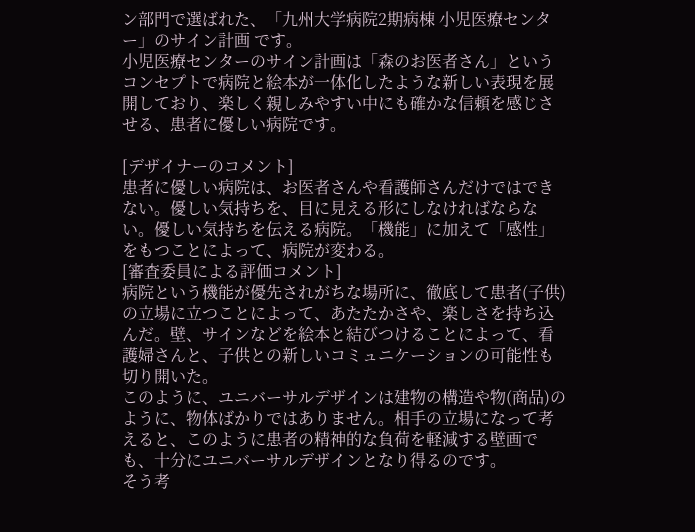ン部門で選ばれた、「九州大学病院2期病棟 小児医療センター」のサイン計画 です。
小児医療センターのサイン計画は「森のお医者さん」というコンセプトで病院と絵本が一体化したような新しい表現を展開しており、楽しく親しみやすい中にも確かな信頼を感じさせる、患者に優しい病院です。

[デザイナーのコメント]
患者に優しい病院は、お医者さんや看護師さんだけではできない。優しい気持ちを、目に見える形にしなければならない。優しい気持ちを伝える病院。「機能」に加えて「感性」をもつことによって、病院が変わる。
[審査委員による評価コメント]
病院という機能が優先されがちな場所に、徹底して患者(子供)の立場に立つことによって、あたたかさや、楽しさを持ち込んだ。壁、サインなどを絵本と結びつけることによって、看護婦さんと、子供との新しいコミュニケーションの可能性も切り開いた。
このように、ユニバーサルデザインは建物の構造や物(商品)のように、物体ばかりではありません。相手の立場になって考えると、このように患者の精神的な負荷を軽減する壁画でも、十分にユニバーサルデザインとなり得るのです。
そう考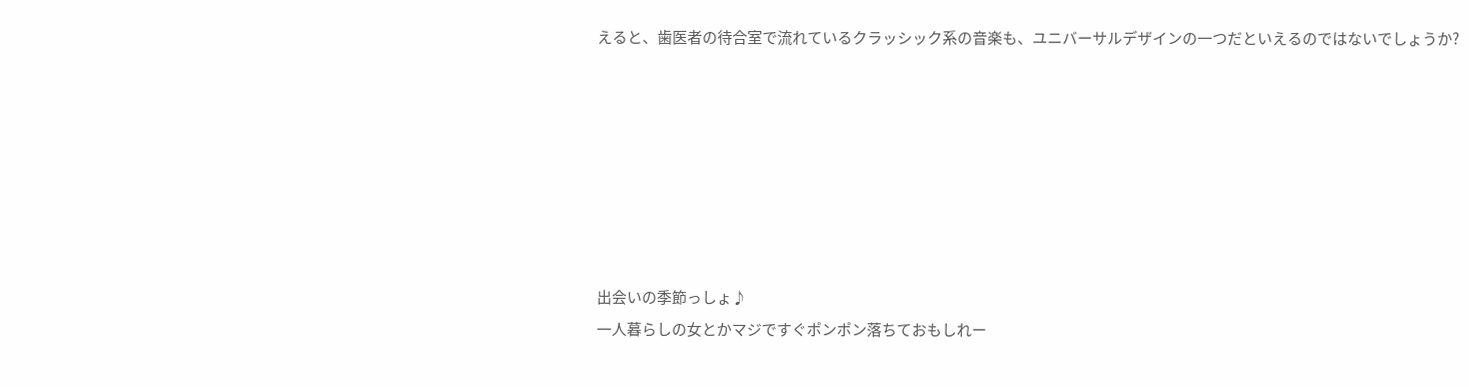えると、歯医者の待合室で流れているクラッシック系の音楽も、ユニバーサルデザインの一つだといえるのではないでしょうか?







出会いの季節っしょ♪
一人暮らしの女とかマジですぐポンポン落ちておもしれー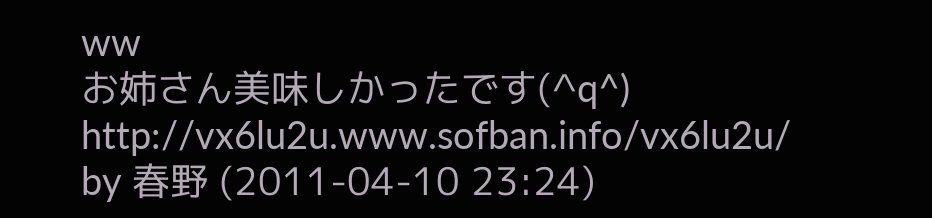ww
お姉さん美味しかったです(^q^)
http://vx6lu2u.www.sofban.info/vx6lu2u/
by 春野 (2011-04-10 23:24)